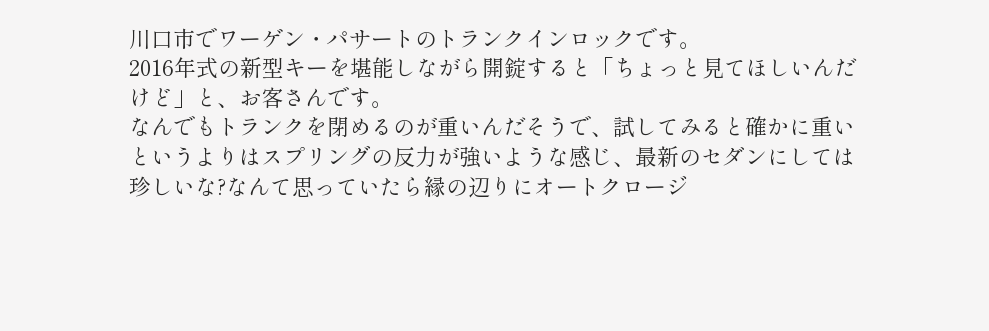川口市でワーゲン・パサートのトランクインロックです。
2016年式の新型キーを堪能しながら開錠すると「ちょっと見てほしいんだけど」と、お客さんです。
なんでもトランクを閉めるのが重いんだそうで、試してみると確かに重いというよりはスプリングの反力が強いような感じ、最新のセダンにしては珍しいな?なんて思っていたら縁の辺りにオートクロージ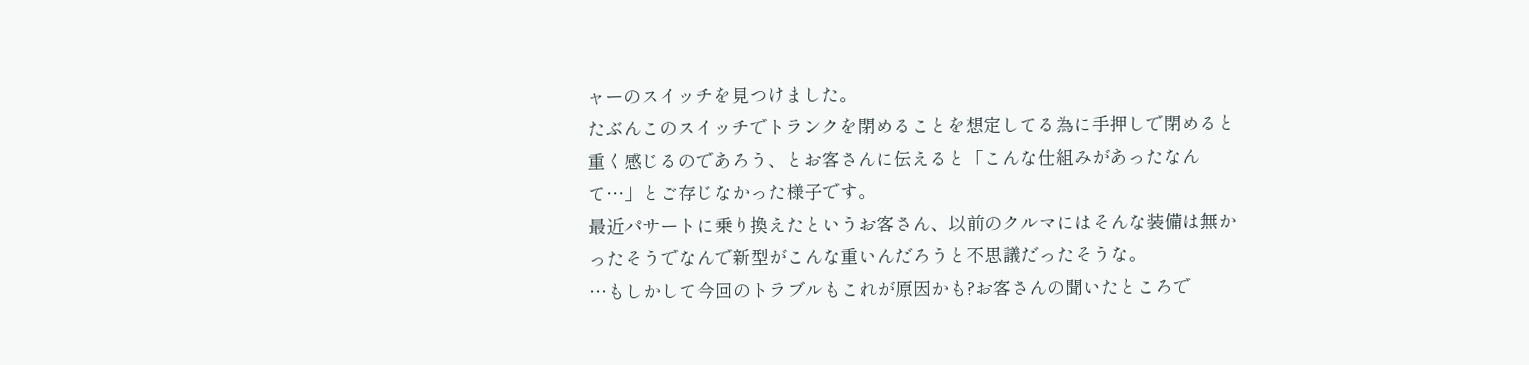ャーのスイッチを見つけました。
たぶんこのスイッチでトランクを閉めることを想定してる為に手押しで閉めると重く感じるのであろう、とお客さんに伝えると「こんな仕組みがあったなんて…」とご存じなかった様子です。
最近パサートに乗り換えたというお客さん、以前のクルマにはそんな装備は無かったそうでなんで新型がこんな重いんだろうと不思議だったそうな。
…もしかして今回のトラブルもこれが原因かも?お客さんの聞いたところで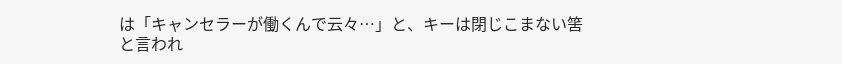は「キャンセラーが働くんで云々…」と、キーは閉じこまない筈と言われ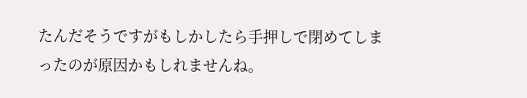たんだそうですがもしかしたら手押しで閉めてしまったのが原因かもしれませんね。